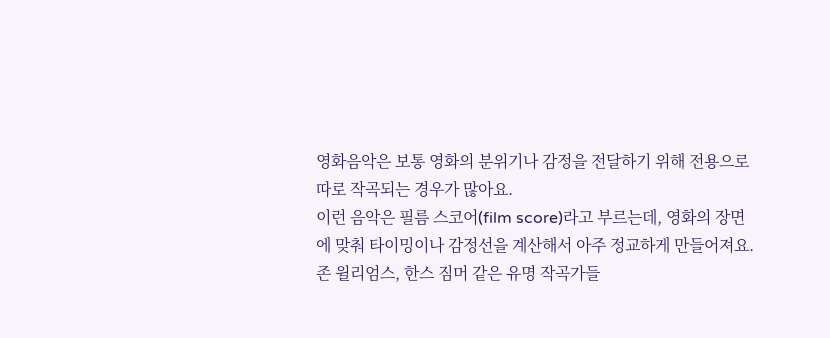영화음악은 보통 영화의 분위기나 감정을 전달하기 위해 전용으로 따로 작곡되는 경우가 많아요.
이런 음악은 필름 스코어(film score)라고 부르는데, 영화의 장면에 맞춰 타이밍이나 감정선을 계산해서 아주 정교하게 만들어져요.
존 윌리엄스, 한스 짐머 같은 유명 작곡가들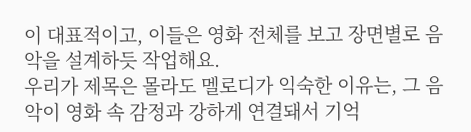이 대표적이고, 이들은 영화 전체를 보고 장면별로 음악을 설계하듯 작업해요.
우리가 제목은 몰라도 멜로디가 익숙한 이유는, 그 음악이 영화 속 감정과 강하게 연결돼서 기억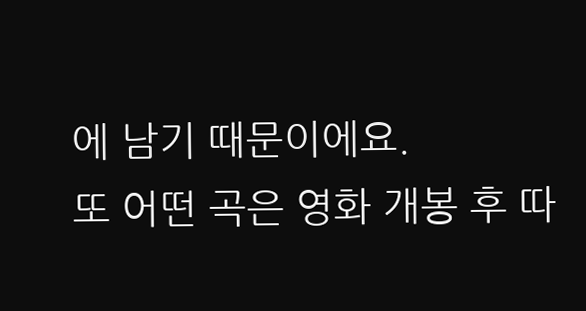에 남기 때문이에요.
또 어떤 곡은 영화 개봉 후 따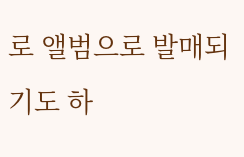로 앨범으로 발매되기도 하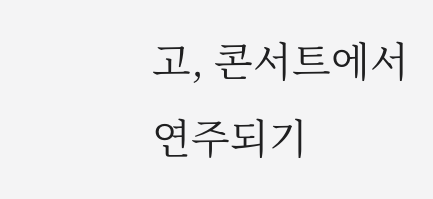고, 콘서트에서 연주되기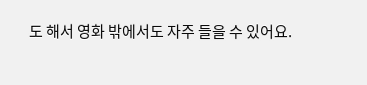도 해서 영화 밖에서도 자주 들을 수 있어요.